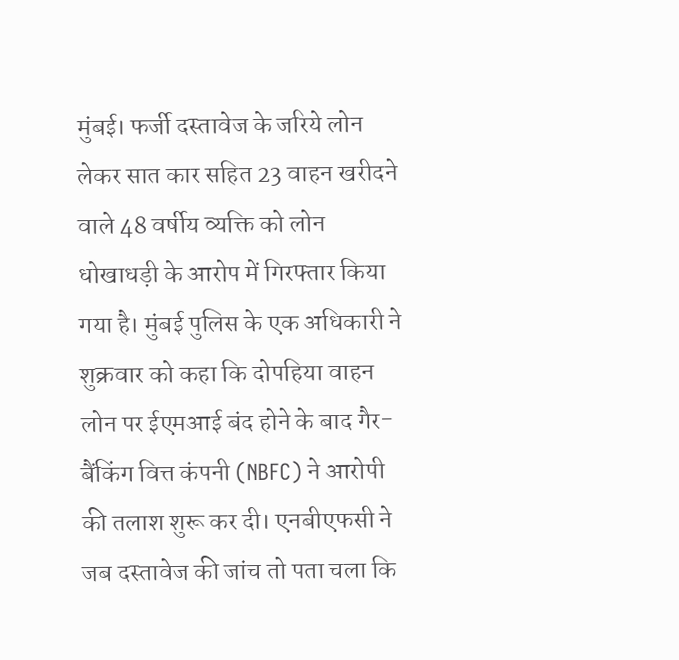मुंबई। फर्जी दस्तावेज के जरिये लोन लेकर सात कार सहित 23 वाहन खरीदने वाले 48 वर्षीय व्यक्ति को लोन धोखाधड़ी के आरोप में गिरफ्तार किया गया है। मुंबई पुलिस के एक अधिकारी ने शुक्रवार को कहा कि दोपहिया वाहन लोन पर ईएमआई बंद होने के बाद गैर-बैंकिंग वित्त कंपनी (NBFC) ने आरोपी की तलाश शुरू कर दी। एनबीएफसी ने जब दस्तावेज की जांच तो पता चला कि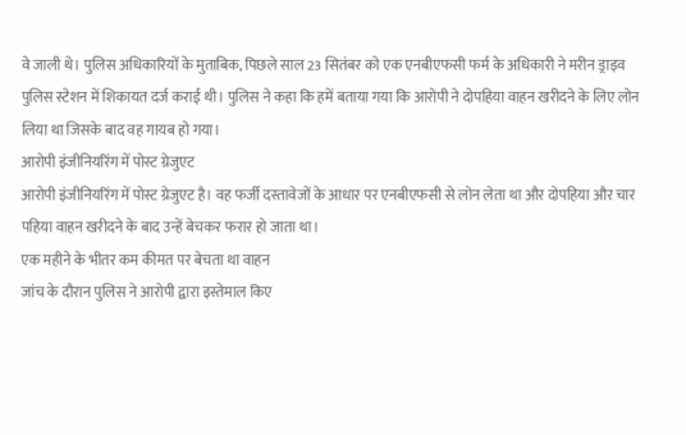वे जाली थे। पुलिस अधिकारियों के मुताबिक, पिछले साल 23 सितंबर को एक एनबीएफसी फर्म के अधिकारी ने मरीन ड्राइव पुलिस स्टेशन में शिकायत दर्ज कराई थी। पुलिस ने कहा कि हमें बताया गया कि आरोपी ने दोपहिया वाहन खरीदने के लिए लोन लिया था जिसके बाद वह गायब हो गया।
आरोपी इंजीनियरिंग में पोस्ट ग्रेजुएट
आरोपी इंजीनियरिंग में पोस्ट ग्रेजुएट है। वह फर्जी दस्तावेजों के आधार पर एनबीएफसी से लोन लेता था और दोपहिया और चार पहिया वाहन खरीदने के बाद उन्हें बेचकर फरार हो जाता था।
एक महीने के भीतर कम कीमत पर बेचता था वाहन
जांच के दौरान पुलिस ने आरोपी द्वारा इस्तेमाल किए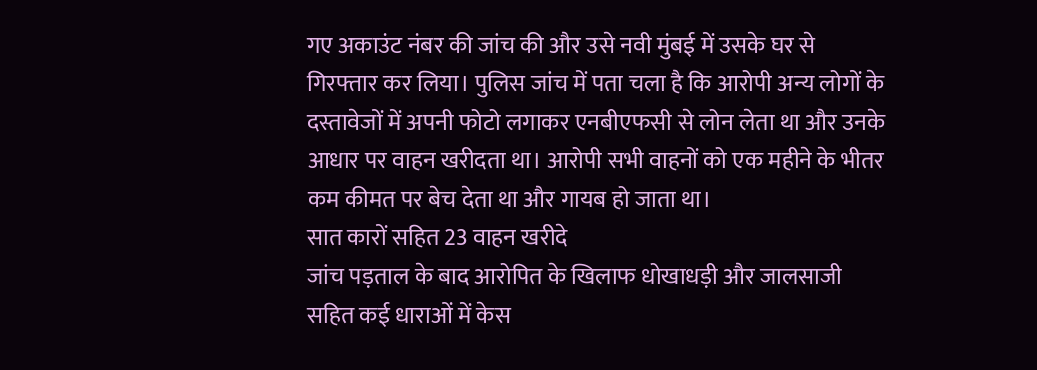गए अकाउंट नंबर की जांच की और उसे नवी मुंबई में उसके घर से गिरफ्तार कर लिया। पुलिस जांच में पता चला है कि आरोपी अन्य लोगों के दस्तावेजों में अपनी फोटो लगाकर एनबीएफसी से लोन लेता था और उनके आधार पर वाहन खरीदता था। आरोपी सभी वाहनों को एक महीने के भीतर कम कीमत पर बेच देता था और गायब हो जाता था।
सात कारों सहित 23 वाहन खरीदे
जांच पड़ताल के बाद आरोपित के खिलाफ धोखाधड़ी और जालसाजी सहित कई धाराओं में केस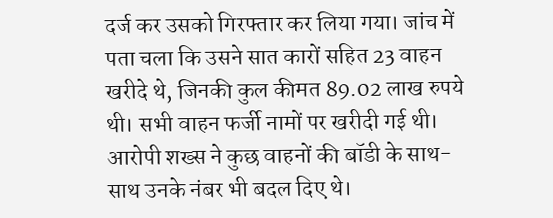दर्ज कर उसको गिरफ्तार कर लिया गया। जांच में पता चला कि उसने सात कारों सहित 23 वाहन खरीदे थे, जिनकी कुल कीमत 89.02 लाख रुपये थी। सभी वाहन फर्जी नामों पर खरीदी गई थी। आरोपी शख्स ने कुछ वाहनों की बॉडी के साथ-साथ उनके नंबर भी बदल दिए थे।